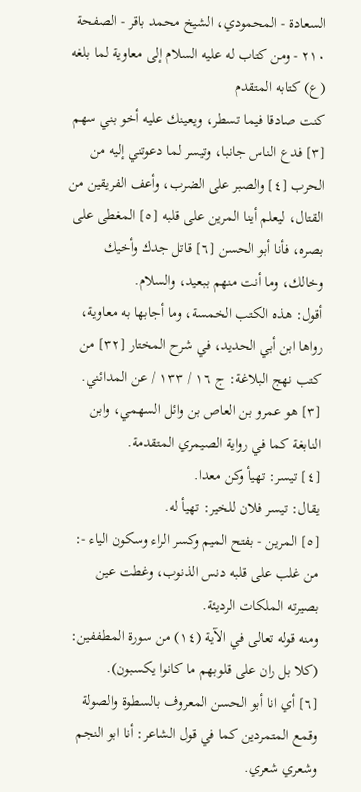السعادة - المحمودي، الشيخ محمد باقر - الصفحة ٢١٠ - ومن كتاب له عليه السلام إلى معاوية لما بلغه (ع) كتابه المتقدم
كنت صادقا فيما تسطر، ويعينك عليه أخو بني سهم [٣] فدع الناس جانبا، وتيسر لما دعوتني إليه من الحرب [٤] والصبر على الضرب، وأعف الفريقين من القتال، ليعلم أينا المرين على قلبه [٥] المغطى على بصره، فأنا أبو الحسن [٦] قاتل جدك وأخيك وخالك، وما أنت منهم ببعيد، والسلام.
أقول: هذه الكتب الخمسة، وما أجابها به معاوية، رواها ابن أبي الحديد، في شرح المختار [٣٢] من كتب نهج البلاغة: ج ١٦ / ١٣٣ / عن المدائني.
[٣] هو عمرو بن العاص بن وائل السهمي، وابن النابغة كما في رواية الصيمري المتقدمة.
[٤] تيسر: تهيأ وكن معدا.
يقال: تيسر فلان للخير: تهيأ له.
[٥] المرين - بفتح الميم وكسر الراء وسكون الياء -: من غلب على قلبه دنس الذنوب، وغطت عين بصيرته الملكات الرديئة.
ومنه قوله تعالى في الآية (١٤) من سورة المطففين: (كلا بل ران على قلوبهم ما كانوا يكسبون).
[٦] أي انا أبو الحسن المعروف بالسطوة والصولة وقمع المتمردين كما في قول الشاعر: أنا ابو النجم وشعري شعري.